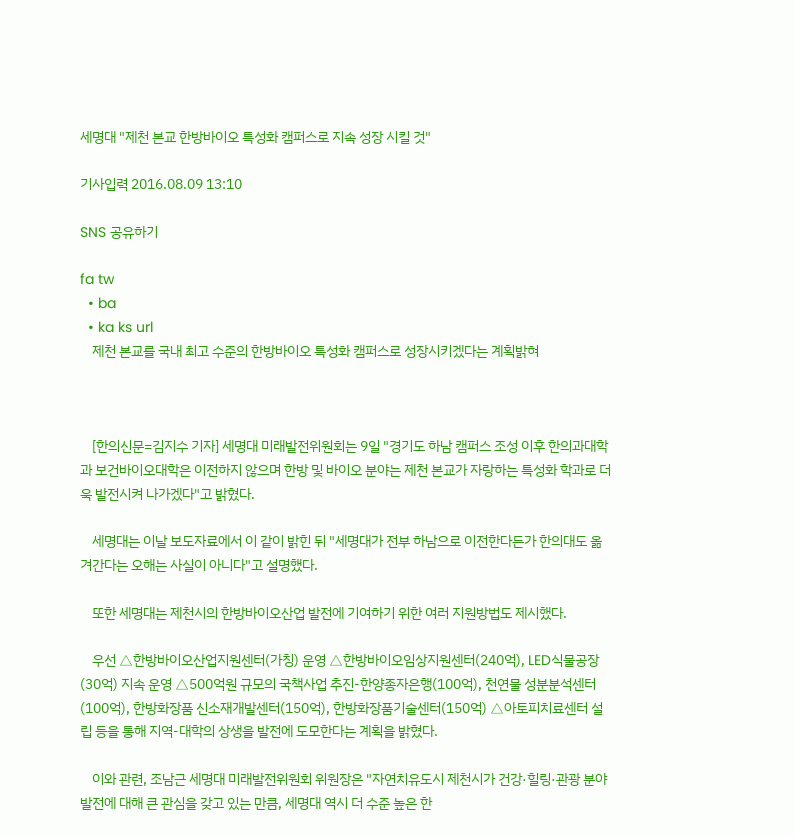세명대 "제천 본교 한방바이오 특성화 캠퍼스로 지속 성장 시킬 것"

기사입력 2016.08.09 13:10

SNS 공유하기

fa tw
  • ba
  • ka ks url
    제천 본교를 국내 최고 수준의 한방바이오 특성화 캠퍼스로 성장시키겠다는 계획밝혀



    [한의신문=김지수 기자] 세명대 미래발전위원회는 9일 "경기도 하남 캠퍼스 조성 이후 한의과대학과 보건바이오대학은 이전하지 않으며 한방 및 바이오 분야는 제천 본교가 자랑하는 특성화 학과로 더욱 발전시켜 나가겠다"고 밝혔다.

    세명대는 이날 보도자료에서 이 같이 밝힌 뒤 "세명대가 전부 하남으로 이전한다든가 한의대도 옮겨간다는 오해는 사실이 아니다"고 설명했다.

    또한 세명대는 제천시의 한방바이오산업 발전에 기여하기 위한 여러 지원방법도 제시했다.

    우선 △한방바이오산업지원센터(가칭) 운영 △한방바이오임상지원센터(240억), LED식물공장(30억) 지속 운영 △500억원 규모의 국책사업 추진-한양종자은행(100억), 천연물 성분분석센터(100억), 한방화장품 신소재개발센터(150억), 한방화장품기술센터(150억) △아토피치료센터 설립 등을 통해 지역-대학의 상생을 발전에 도모한다는 계획을 밝혔다.

    이와 관련, 조남근 세명대 미래발전위원회 위원장은 "자연치유도시 제천시가 건강·힐링·관광 분야 발전에 대해 큰 관심을 갖고 있는 만큼, 세명대 역시 더 수준 높은 한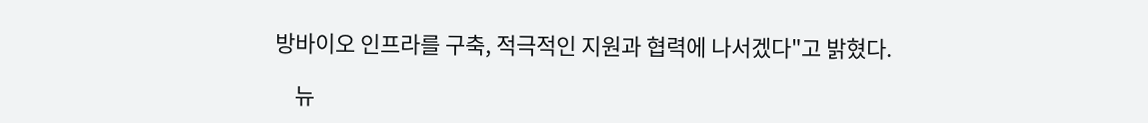방바이오 인프라를 구축, 적극적인 지원과 협력에 나서겠다"고 밝혔다.

    뉴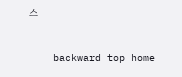스

    backward top home